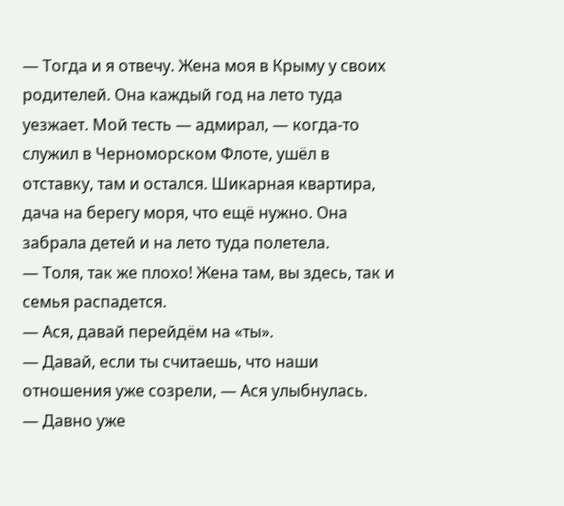— Тогда и я отвечу. Жена моя в Крыму у своих родителей. Она каждый год на лето туда уезжает. Мой тесть — адмирал, — когда-то служил в Черноморском Флоте, ушёл в отставку, там и остался. Шикарная квартира, дача на берегу моря, что ещё нужно. Она забрала детей и на лето туда полетела.
— Толя, так же плохо! Жена там, вы здесь, так и семья распадется.
— Ася, давай перейдём на «ты».
— Давай, если ты считаешь, что наши отношения уже созрели, — Ася улыбнулась.
— Давно уже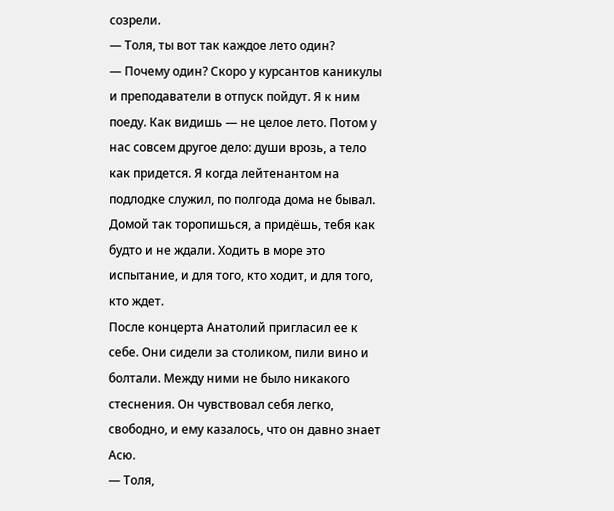созрели.
— Толя, ты вот так каждое лето один?
— Почему один? Скоро у курсантов каникулы и преподаватели в отпуск пойдут. Я к ним поеду. Как видишь — не целое лето. Потом у нас совсем другое дело: души врозь, а тело как придется. Я когда лейтенантом на подлодке служил, по полгода дома не бывал. Домой так торопишься, а придёшь, тебя как будто и не ждали. Ходить в море это испытание, и для того, кто ходит, и для того, кто ждет.
После концерта Анатолий пригласил ее к себе. Они сидели за столиком, пили вино и болтали. Между ними не было никакого стеснения. Он чувствовал себя легко, свободно, и ему казалось, что он давно знает Асю.
— Толя,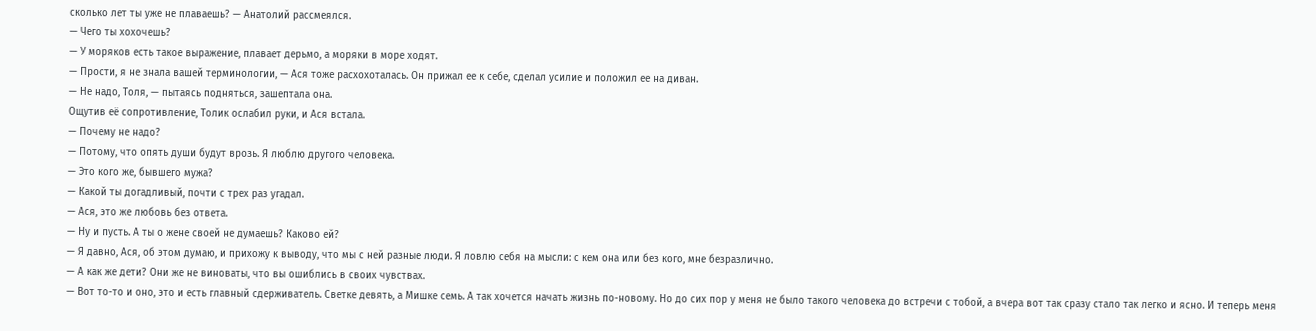сколько лет ты уже не плаваешь? — Анатолий рассмеялся.
— Чего ты хохочешь?
— У моряков есть такое выражение, плавает дерьмо, а моряки в море ходят.
— Прости, я не знала вашей терминологии, — Ася тоже расхохоталась. Он прижал ее к себе, сделал усилие и положил ее на диван.
— Не надо, Толя, — пытаясь подняться, зашептала она.
Ощутив её сопротивление, Толик ослабил руки, и Ася встала.
— Почему не надо?
— Потому, что опять души будут врозь. Я люблю другого человека.
— Это кого же, бывшего мужа?
— Какой ты догадливый, почти с трех раз угадал.
— Ася, это же любовь без ответа.
— Ну и пусть. А ты о жене своей не думаешь? Каково ей?
— Я давно, Ася, об этом думаю, и прихожу к выводу, что мы с ней разные люди. Я ловлю себя на мысли: с кем она или без кого, мне безразлично.
— А как же дети? Они же не виноваты, что вы ошиблись в своих чувствах.
— Вот то-то и оно, это и есть главный сдерживатель. Светке девять, а Мишке семь. А так хочется начать жизнь по-новому. Но до сих пор у меня не было такого человека до встречи с тобой, а вчера вот так сразу стало так легко и ясно. И теперь меня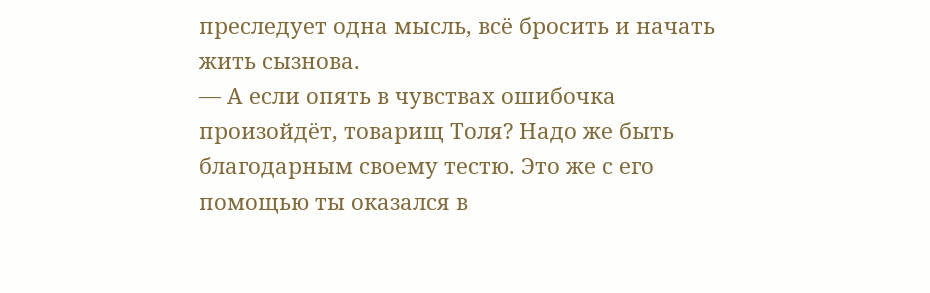преследует одна мысль, всё бросить и начать жить сызнова.
— А если опять в чувствах ошибочка произойдёт, товарищ Толя? Надо же быть благодарным своему тестю. Это же с его помощью ты оказался в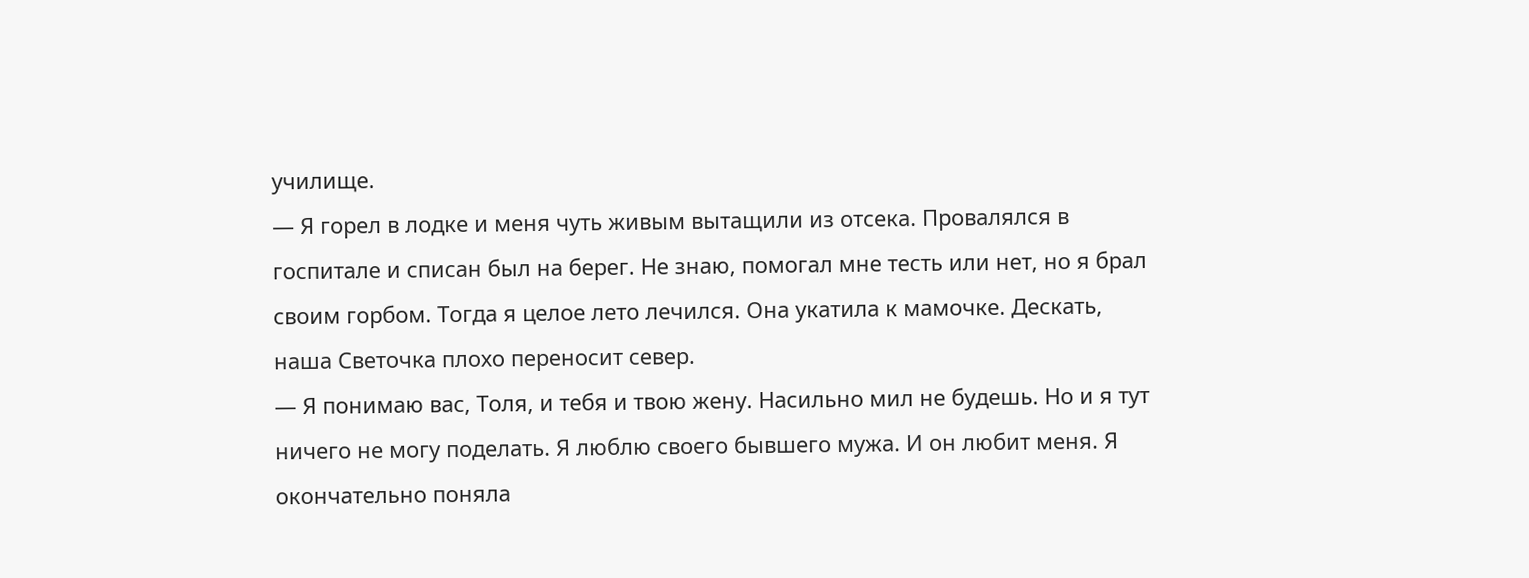училище.
— Я горел в лодке и меня чуть живым вытащили из отсека. Провалялся в госпитале и списан был на берег. Не знаю, помогал мне тесть или нет, но я брал своим горбом. Тогда я целое лето лечился. Она укатила к мамочке. Дескать, наша Светочка плохо переносит север.
— Я понимаю вас, Толя, и тебя и твою жену. Насильно мил не будешь. Но и я тут ничего не могу поделать. Я люблю своего бывшего мужа. И он любит меня. Я окончательно поняла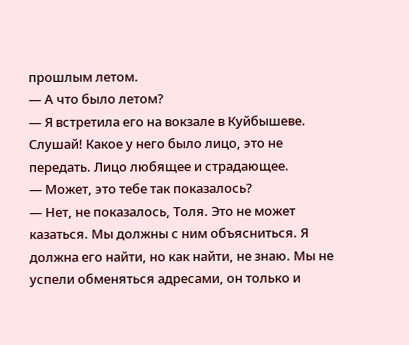прошлым летом.
— А что было летом?
— Я встретила его на вокзале в Куйбышеве. Слушай! Какое у него было лицо, это не передать. Лицо любящее и страдающее.
— Может, это тебе так показалось?
— Нет, не показалось, Толя. Это не может казаться. Мы должны с ним объясниться. Я должна его найти, но как найти, не знаю. Мы не успели обменяться адресами, он только и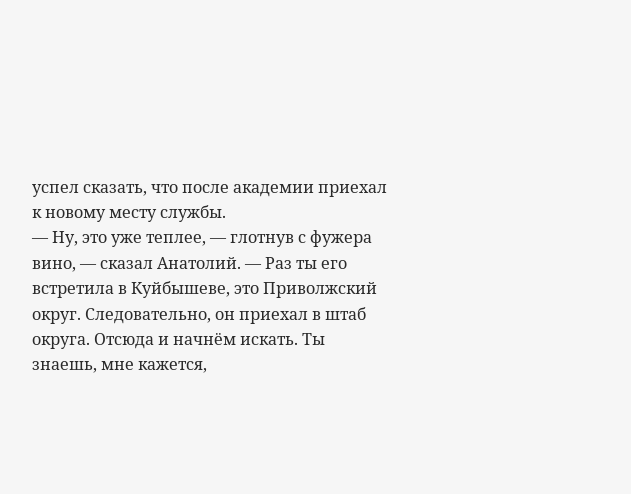успел сказать, что после академии приехал к новому месту службы.
— Ну, это уже теплее, — глотнув с фужера вино, — сказал Анатолий. — Раз ты его встретила в Куйбышеве, это Приволжский округ. Следовательно, он приехал в штаб округа. Отсюда и начнём искать. Ты знаешь, мне кажется,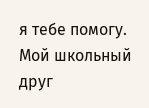я тебе помогу. Мой школьный друг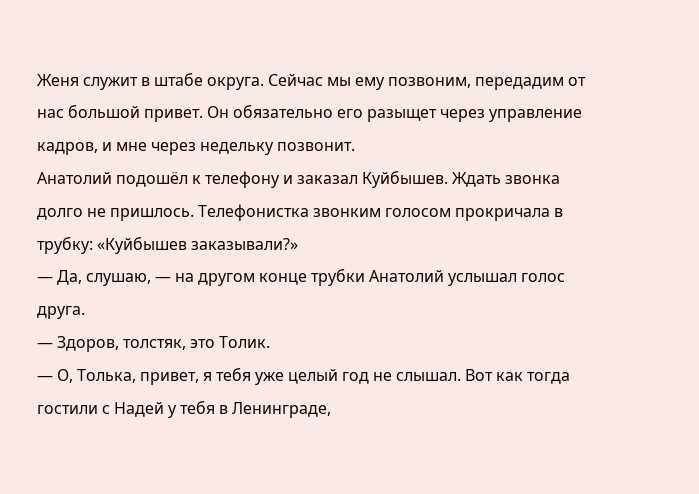Женя служит в штабе округа. Сейчас мы ему позвоним, передадим от нас большой привет. Он обязательно его разыщет через управление кадров, и мне через недельку позвонит.
Анатолий подошёл к телефону и заказал Куйбышев. Ждать звонка долго не пришлось. Телефонистка звонким голосом прокричала в трубку: «Куйбышев заказывали?»
— Да, слушаю, — на другом конце трубки Анатолий услышал голос друга.
— Здоров, толстяк, это Толик.
— О, Толька, привет, я тебя уже целый год не слышал. Вот как тогда гостили с Надей у тебя в Ленинграде,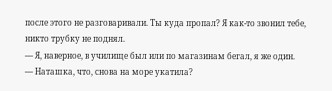после этого не разговаривали. Ты куда пропал? Я как-то звонил тебе, никто трубку не поднял.
— Я, наверное, в училище был или по магазинам бегал, я же один.
— Наташка, что, снова на море укатила?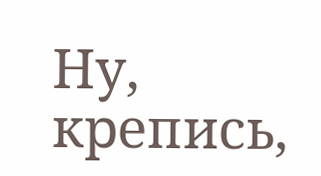Ну, крепись,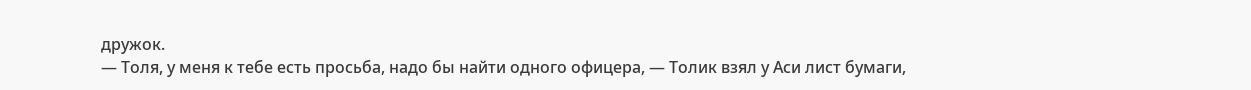дружок.
— Толя, у меня к тебе есть просьба, надо бы найти одного офицера, — Толик взял у Аси лист бумаги,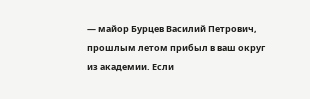— майор Бурцев Василий Петрович, прошлым летом прибыл в ваш округ из академии. Если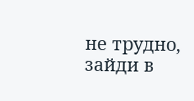не трудно, зайди в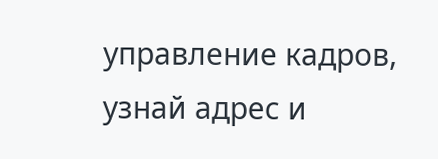управление кадров, узнай адрес и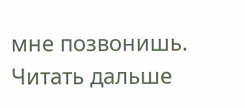мне позвонишь.
Читать дальше